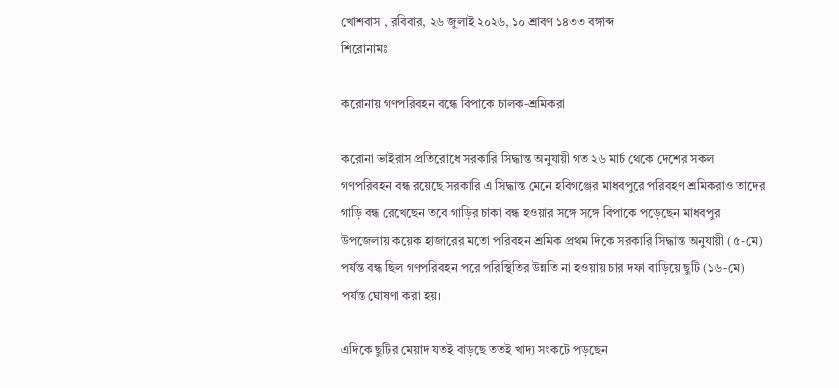খোশবাস , রবিবার, ২৬ জুলাই ২০২৬, ১০ শ্রাবণ ১৪৩৩ বঙ্গাব্দ
শিরোনামঃ

করোনায় গণপরিবহন বন্ধে বিপাকে চালক-শ্রমিকরা

করোনা ভাইরাস প্রতিরোধে সরকারি সিদ্ধান্ত অনুযায়ী গত ২৬ মার্চ থেকে দেশের সকল গণপরিবহন বন্ধ রয়েছে সরকারি এ সিদ্ধান্ত মেনে হবিগঞ্জের মাধবপুরে পরিবহণ শ্রমিকরাও তাদের গাড়ি বন্ধ রেখেছেন তবে গাড়ির চাকা বন্ধ হওয়ার সঙ্গে সঙ্গে বিপাকে পড়েছেন মাধবপুর‌ উপজেলায় কয়েক হাজারের মতো পরিবহন শ্রমিক প্রথম দিকে সরকারি সিদ্ধান্ত অনুযায়ী (৫-মে) পর্যন্ত বন্ধ ছিল গণপরিবহন পরে পরিস্থিতির উন্নতি না হওয়ায় চার দফা বাড়িয়ে ছুটি (১৬-মে) পর্যন্ত ঘোষণা করা হয়।

এদিকে ছুটির মেয়াদ যতই বাড়ছে ততই খাদ্য সংকটে পড়ছেন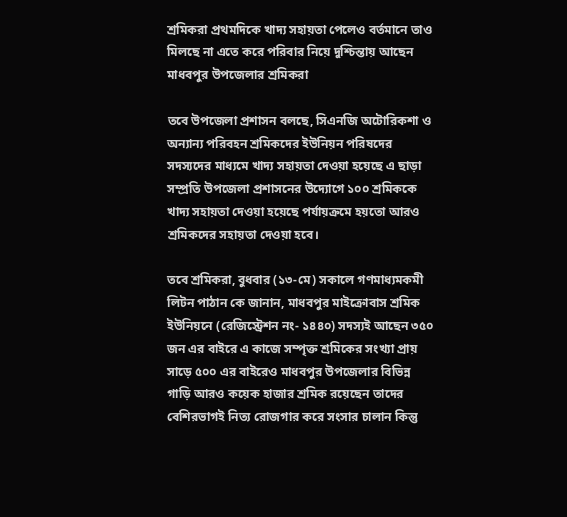শ্রমিকরা প্রথমদিকে খাদ্য সহায়তা পেলেও বর্তমানে তাও মিলছে না এতে করে পরিবার নিয়ে দুশ্চিন্তায় আছেন মাধবপুর উপজেলার শ্রমিকরা

তবে উপজেলা প্রশাসন বলছে, সিএনজি অটোরিকশা ও অন্যান্য পরিবহন শ্রমিকদের ইউনিয়ন পরিষদের সদস্যদের মাধ্যমে খাদ্য সহায়তা দেওয়া হয়েছে এ ছাড়া সম্প্রতি উপজেলা প্রশাসনের উদ্যোগে ১০০ শ্রমিককে খাদ্য সহায়তা দেওয়া হয়েছে পর্যায়ক্রমে হয়তো আরও শ্রমিকদের সহায়তা দেওয়া হবে।

তবে শ্রমিকরা, বুধবার (১৩-মে) সকালে গণমাধ্যমকমী লিটন পাঠান কে জানান, মাধবপুর মাইক্রোবাস শ্রমিক ইউনিয়নে (রেজিস্ট্রেশন নং- ১৪৪০) সদস্যই আছেন ৩৫০ জন এর বাইরে এ কাজে সম্পৃক্ত শ্রমিকের সংখ্যা প্রায় সাড়ে ৫০০ এর বাইরেও মাধবপুর উপজেলার বিভিন্ন গাড়ি আরও কয়েক হাজার শ্রমিক রয়েছেন তাদের বেশিরভাগই নিত্য রোজগার করে সংসার চালান কিন্তু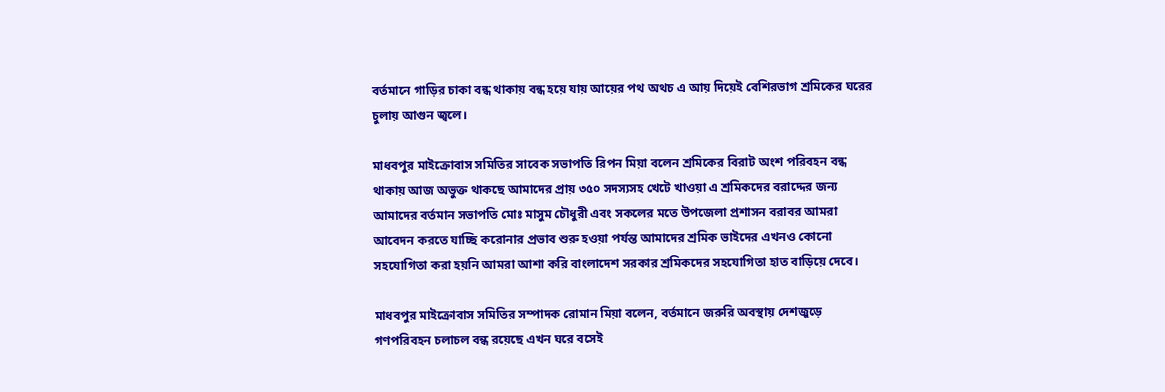বর্তমানে গাড়ির চাকা বন্ধ থাকায় বন্ধ হয়ে যায় আয়ের পথ অথচ এ আয় দিয়েই বেশিরভাগ শ্রমিকের ঘরের চুলায় আগুন জ্বলে।

মাধবপুর মাইক্রোবাস সমিতির সাবেক সভাপতি রিপন মিয়া বলেন শ্রমিকের বিরাট অংশ পরিবহন বন্ধ থাকায় আজ অভুক্ত থাকছে আমাদের প্রায় ৩৫০ সদস্যসহ খেটে খাওয়া এ শ্রমিকদের বরাদ্দের জন্য আমাদের বর্তমান সভাপতি মোঃ মাসুম চৌধুরী এবং সকলের মতে উপজেলা প্রশাসন বরাবর আমরা আবেদন করতে যাচ্ছি করোনার প্রভাব শুরু হওয়া পর্যন্ত আমাদের শ্রমিক ভাইদের এখনও কোনো সহযোগিতা করা হয়নি আমরা আশা করি বাংলাদেশ সরকার শ্রমিকদের সহযোগিতা হাত বাড়িয়ে দেবে।

মাধবপুর মাইক্রোবাস সমিতির সম্পাদক রোমান মিয়া বলেন, বর্তমানে জরুরি অবস্থায় দেশজুড়ে গণপরিবহন চলাচল বন্ধ রয়েছে এখন ঘরে বসেই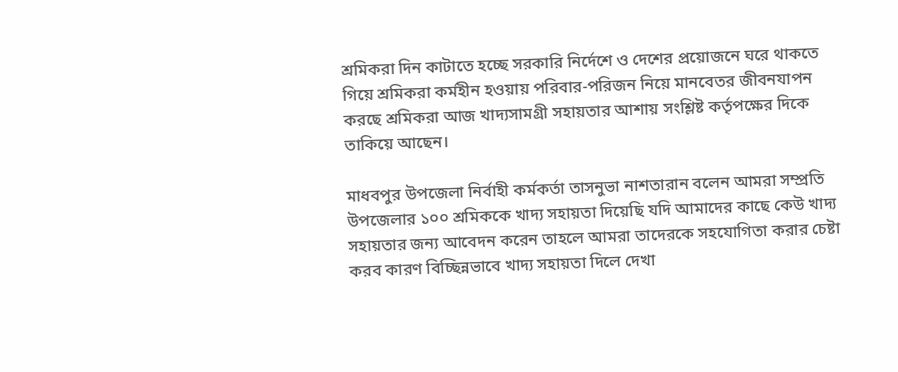শ্রমিকরা দিন কাটাতে হচ্ছে সরকারি নির্দেশে ও দেশের প্রয়োজনে ঘরে থাকতে গিয়ে শ্রমিকরা কর্মহীন হওয়ায় পরিবার-পরিজন নিয়ে মানবেতর জীবনযাপন করছে শ্রমিকরা আজ খাদ্যসামগ্রী সহায়তার আশায় সংশ্লিষ্ট কর্তৃপক্ষের দিকে তাকিয়ে আছেন।

মাধবপুর উপজেলা নির্বাহী কর্মকর্তা তাসনুভা নাশতারান বলেন আমরা সম্প্রতি উপজেলার ১০০ শ্রমিককে খাদ্য সহায়তা দিয়েছি যদি আমাদের কাছে কেউ খাদ্য সহায়তার জন্য আবেদন করেন তাহলে আমরা তাদেরকে সহযোগিতা করার চেষ্টা করব কারণ বিচ্ছিন্নভাবে খাদ্য সহায়তা দিলে দেখা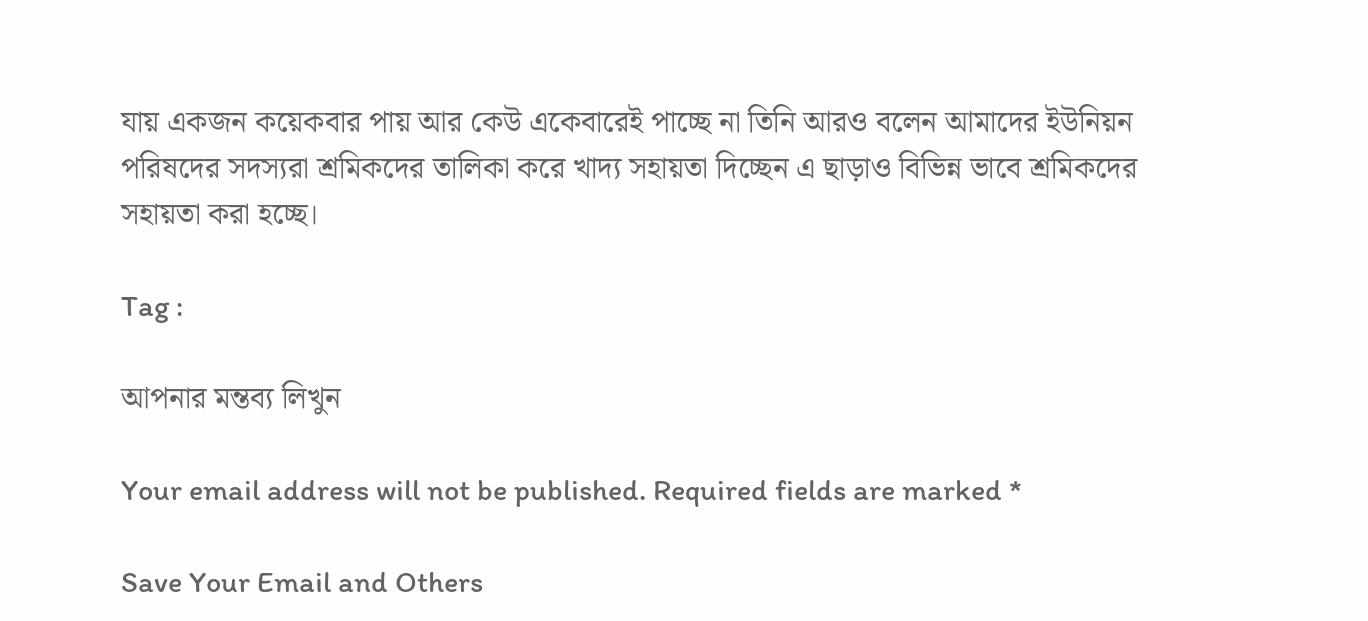যায় একজন কয়েকবার পায় আর কেউ একেবারেই পাচ্ছে না তিনি আরও বলেন আমাদের ইউনিয়ন পরিষদের সদস্যরা শ্রমিকদের তালিকা করে খাদ্য সহায়তা দিচ্ছেন এ ছাড়াও বিভিন্ন ভাবে শ্রমিকদের সহায়তা করা হচ্ছে।

Tag :

আপনার মন্তব্য লিখুন

Your email address will not be published. Required fields are marked *

Save Your Email and Others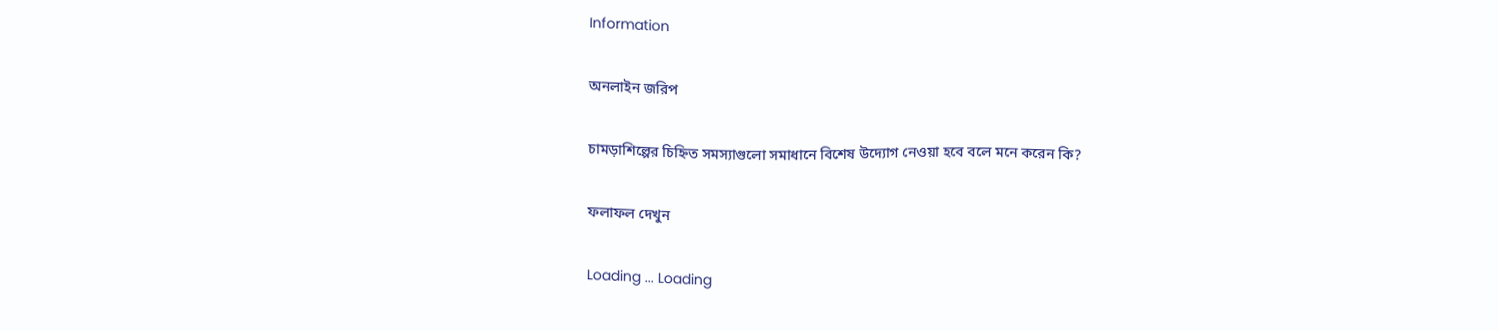Information

অনলাইন জরিপ

চামড়াশিল্পের চিহ্নিত সমস্যাগুলো সমাধানে বিশেষ উদ্যোগ নেওয়া হবে বলে মনে করেন কি?

ফলাফল দেখুন

Loading ... Loading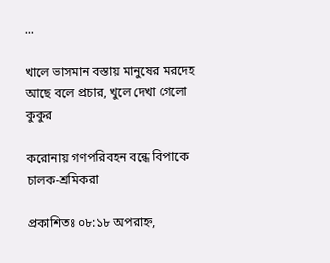...

খালে ভাসমান বস্তায় মানুষের মরদেহ আছে বলে প্রচার, খুলে দেখা গেলো কুকুর

করোনায় গণপরিবহন বন্ধে বিপাকে চালক-শ্রমিকরা

প্রকাশিতঃ ০৮:১৮ অপরাহ্ন,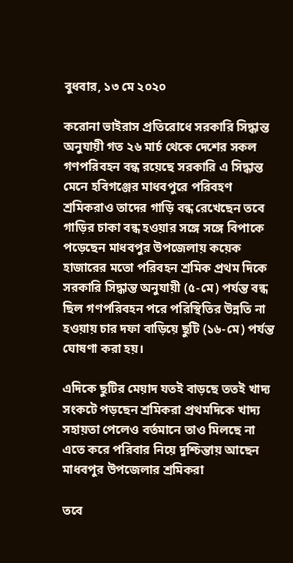বুধবার, ১৩ মে ২০২০

করোনা ভাইরাস প্রতিরোধে সরকারি সিদ্ধান্ত অনুযায়ী গত ২৬ মার্চ থেকে দেশের সকল গণপরিবহন বন্ধ রয়েছে সরকারি এ সিদ্ধান্ত মেনে হবিগঞ্জের মাধবপুরে পরিবহণ শ্রমিকরাও তাদের গাড়ি বন্ধ রেখেছেন তবে গাড়ির চাকা বন্ধ হওয়ার সঙ্গে সঙ্গে বিপাকে পড়েছেন মাধবপুর‌ উপজেলায় কয়েক হাজারের মতো পরিবহন শ্রমিক প্রথম দিকে সরকারি সিদ্ধান্ত অনুযায়ী (৫-মে) পর্যন্ত বন্ধ ছিল গণপরিবহন পরে পরিস্থিতির উন্নতি না হওয়ায় চার দফা বাড়িয়ে ছুটি (১৬-মে) পর্যন্ত ঘোষণা করা হয়।

এদিকে ছুটির মেয়াদ যতই বাড়ছে ততই খাদ্য সংকটে পড়ছেন শ্রমিকরা প্রথমদিকে খাদ্য সহায়তা পেলেও বর্তমানে তাও মিলছে না এতে করে পরিবার নিয়ে দুশ্চিন্তায় আছেন মাধবপুর উপজেলার শ্রমিকরা

তবে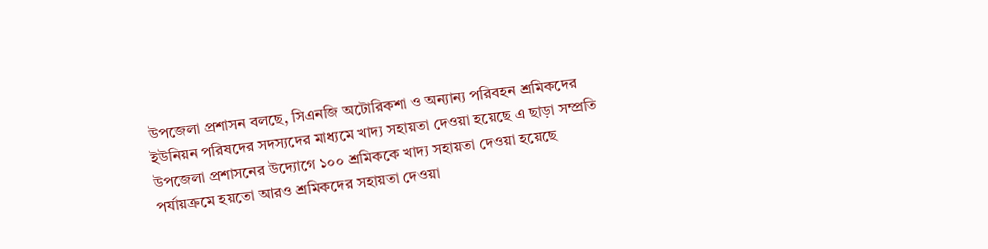উপজেলা প্রশাসন বলছে, সিএনজি অটোরিকশা ও অন্যান্য পরিবহন শ্রমিকদের ইউনিয়ন পরিষদের সদস্যদের মাধ্যমে খাদ্য সহায়তা দেওয়া হয়েছে এ ছাড়া সম্প্রতি উপজেলা প্রশাসনের উদ্যোগে ১০০ শ্রমিককে খাদ্য সহায়তা দেওয়া হয়েছে পর্যায়ক্রমে হয়তো আরও শ্রমিকদের সহায়তা দেওয়া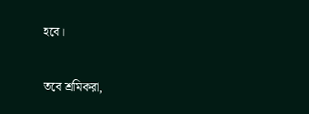হবে।

তবে শ্রমিকরা,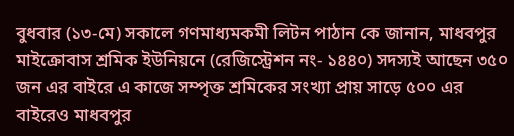বুধবার (১৩-মে) সকালে গণমাধ্যমকমী লিটন পাঠান কে জানান, মাধবপুর মাইক্রোবাস শ্রমিক ইউনিয়নে (রেজিস্ট্রেশন নং- ১৪৪০) সদস্যই আছেন ৩৫০ জন এর বাইরে এ কাজে সম্পৃক্ত শ্রমিকের সংখ্যা প্রায় সাড়ে ৫০০ এর বাইরেও মাধবপুর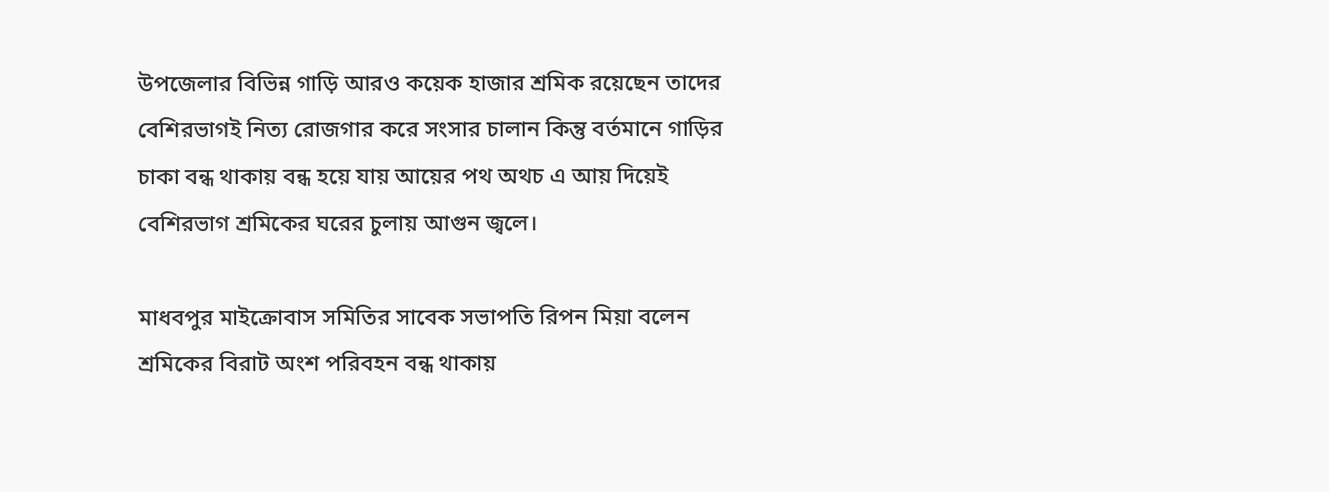উপজেলার বিভিন্ন গাড়ি আরও কয়েক হাজার শ্রমিক রয়েছেন তাদের বেশিরভাগই নিত্য রোজগার করে সংসার চালান কিন্তু বর্তমানে গাড়ির চাকা বন্ধ থাকায় বন্ধ হয়ে যায় আয়ের পথ অথচ এ আয় দিয়েই বেশিরভাগ শ্রমিকের ঘরের চুলায় আগুন জ্বলে।

মাধবপুর মাইক্রোবাস সমিতির সাবেক সভাপতি রিপন মিয়া বলেন শ্রমিকের বিরাট অংশ পরিবহন বন্ধ থাকায়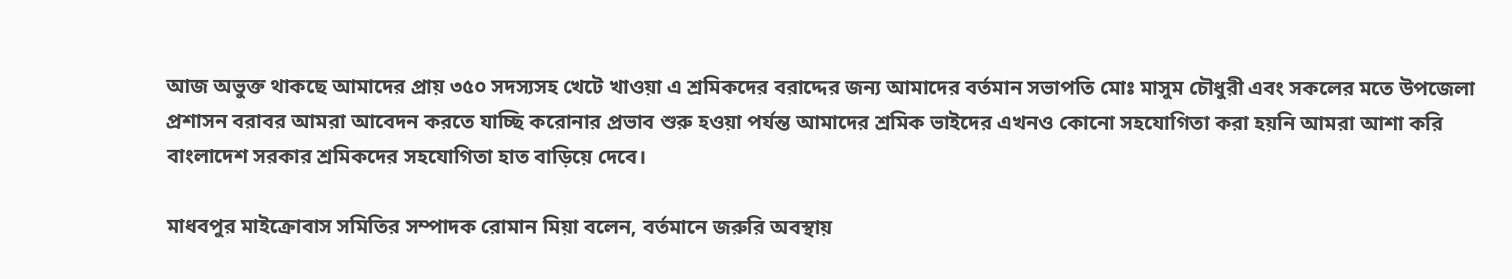আজ অভুক্ত থাকছে আমাদের প্রায় ৩৫০ সদস্যসহ খেটে খাওয়া এ শ্রমিকদের বরাদ্দের জন্য আমাদের বর্তমান সভাপতি মোঃ মাসুম চৌধুরী এবং সকলের মতে উপজেলা প্রশাসন বরাবর আমরা আবেদন করতে যাচ্ছি করোনার প্রভাব শুরু হওয়া পর্যন্ত আমাদের শ্রমিক ভাইদের এখনও কোনো সহযোগিতা করা হয়নি আমরা আশা করি বাংলাদেশ সরকার শ্রমিকদের সহযোগিতা হাত বাড়িয়ে দেবে।

মাধবপুর মাইক্রোবাস সমিতির সম্পাদক রোমান মিয়া বলেন, বর্তমানে জরুরি অবস্থায়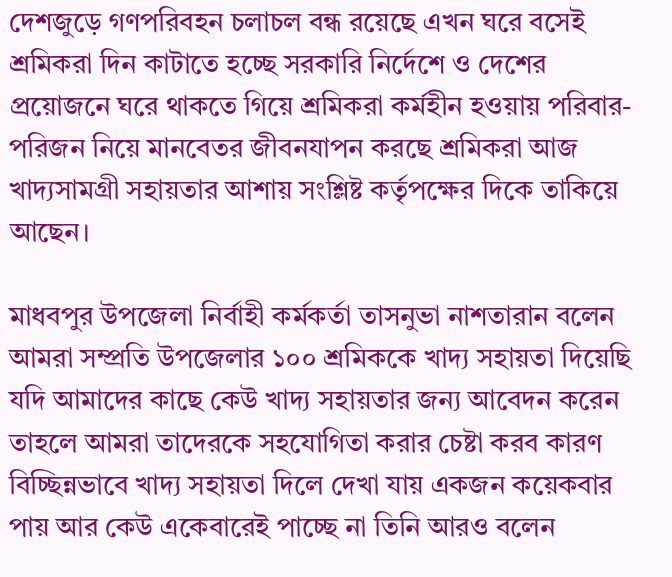দেশজুড়ে গণপরিবহন চলাচল বন্ধ রয়েছে এখন ঘরে বসেই শ্রমিকরা দিন কাটাতে হচ্ছে সরকারি নির্দেশে ও দেশের প্রয়োজনে ঘরে থাকতে গিয়ে শ্রমিকরা কর্মহীন হওয়ায় পরিবার-পরিজন নিয়ে মানবেতর জীবনযাপন করছে শ্রমিকরা আজ খাদ্যসামগ্রী সহায়তার আশায় সংশ্লিষ্ট কর্তৃপক্ষের দিকে তাকিয়ে আছেন।

মাধবপুর উপজেলা নির্বাহী কর্মকর্তা তাসনুভা নাশতারান বলেন আমরা সম্প্রতি উপজেলার ১০০ শ্রমিককে খাদ্য সহায়তা দিয়েছি যদি আমাদের কাছে কেউ খাদ্য সহায়তার জন্য আবেদন করেন তাহলে আমরা তাদেরকে সহযোগিতা করার চেষ্টা করব কারণ বিচ্ছিন্নভাবে খাদ্য সহায়তা দিলে দেখা যায় একজন কয়েকবার পায় আর কেউ একেবারেই পাচ্ছে না তিনি আরও বলেন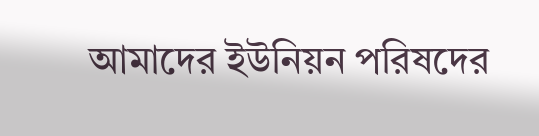আমাদের ইউনিয়ন পরিষদের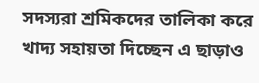সদস্যরা শ্রমিকদের তালিকা করে খাদ্য সহায়তা দিচ্ছেন এ ছাড়াও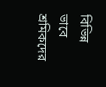বিভিন্ন ভাবে শ্রমিকদের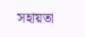সহায়তা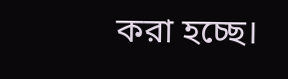করা হচ্ছে।